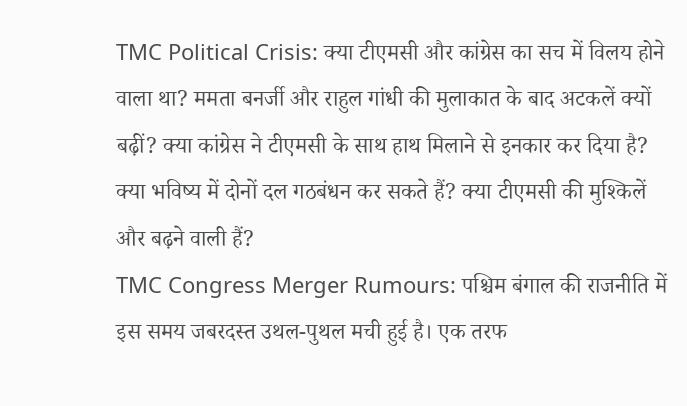TMC Political Crisis: क्या टीएमसी और कांग्रेस का सच में विलय होने वाला था? ममता बनर्जी और राहुल गांधी की मुलाकात के बाद अटकलें क्यों बढ़ीं? क्या कांग्रेस ने टीएमसी के साथ हाथ मिलाने से इनकार कर दिया है? क्या भविष्य में दोनों दल गठबंधन कर सकते हैं? क्या टीएमसी की मुश्किलें और बढ़ने वाली हैं?
TMC Congress Merger Rumours: पश्चिम बंगाल की राजनीति में इस समय जबरदस्त उथल-पुथल मची हुई है। एक तरफ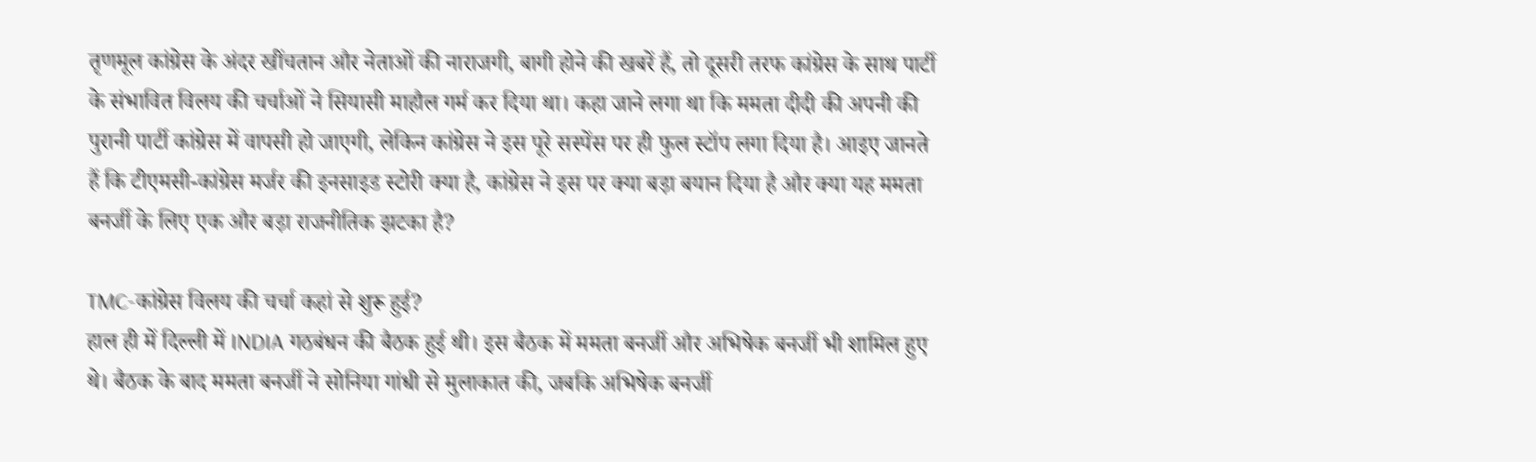तृणमूल कांग्रेस के अंदर खींचतान और नेताओं की नाराजगी, बागी होने की खबरें हैं, तो दूसरी तरफ कांग्रेस के साथ पार्टी के संभावित विलय की चर्चाओं ने सियासी माहौल गर्म कर दिया था। कहा जाने लगा था कि ममता दीदी की अपनी की पुरानी पार्टी कांग्रेस में वापसी हो जाएगी, लेकिन कांग्रेस ने इस पूरे सस्पेंस पर ही फुल स्टॉप लगा दिया है। आइए जानते हैं कि टीएमसी-कांग्रेस मर्जर की इनसाइड स्टोरी क्या है, कांग्रेस ने इस पर क्या बड़ा बयान दिया है और क्या यह ममता बनर्जी के लिए एक और बड़ा राजनीतिक झटका है?

TMC-कांग्रेस विलय की चर्चा कहां से शुरू हुई?
हाल ही में दिल्ली में INDIA गठबंधन की बैठक हुई थी। इस बैठक में ममता बनर्जी और अभिषेक बनर्जी भी शामिल हुए थे। बैठक के बाद ममता बनर्जी ने सोनिया गांधी से मुलाकात की, जबकि अभिषेक बनर्जी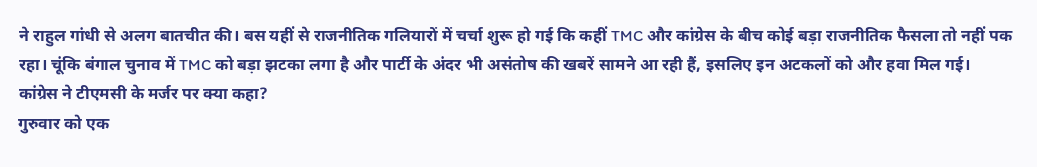ने राहुल गांधी से अलग बातचीत की। बस यहीं से राजनीतिक गलियारों में चर्चा शुरू हो गई कि कहीं TMC और कांग्रेस के बीच कोई बड़ा राजनीतिक फैसला तो नहीं पक रहा। चूंकि बंगाल चुनाव में TMC को बड़ा झटका लगा है और पार्टी के अंदर भी असंतोष की खबरें सामने आ रही हैं, इसलिए इन अटकलों को और हवा मिल गई।
कांग्रेस ने टीएमसी के मर्जर पर क्या कहा?
गुरुवार को एक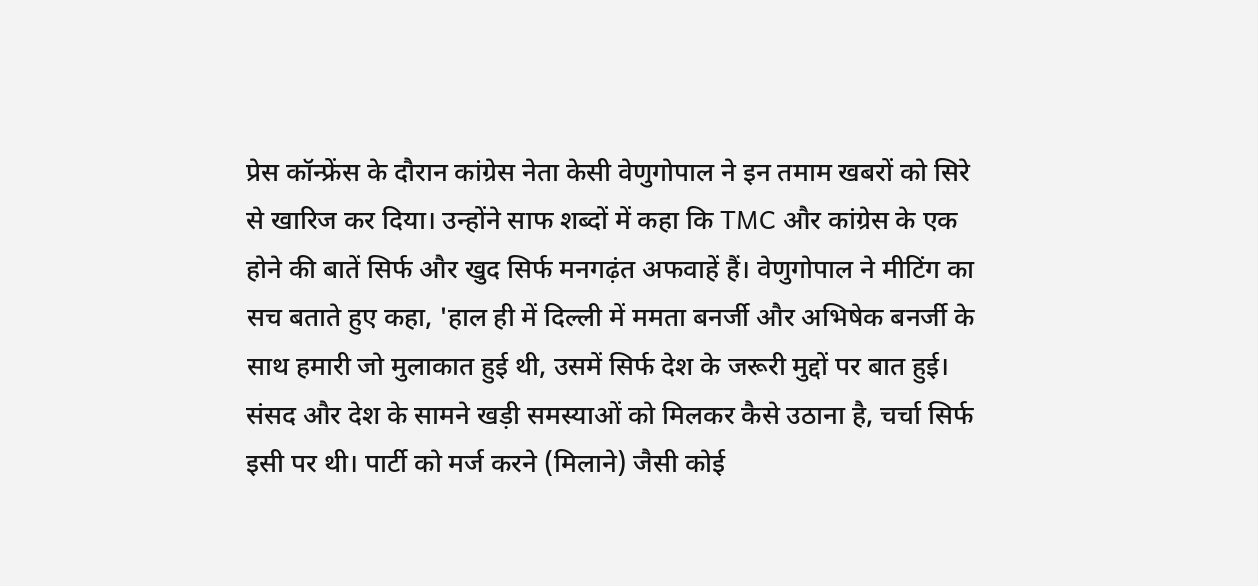प्रेस कॉन्फ्रेंस के दौरान कांग्रेस नेता केसी वेणुगोपाल ने इन तमाम खबरों को सिरे से खारिज कर दिया। उन्होंने साफ शब्दों में कहा कि TMC और कांग्रेस के एक होने की बातें सिर्फ और खुद सिर्फ मनगढ़ंत अफवाहें हैं। वेणुगोपाल ने मीटिंग का सच बताते हुए कहा, 'हाल ही में दिल्ली में ममता बनर्जी और अभिषेक बनर्जी के साथ हमारी जो मुलाकात हुई थी, उसमें सिर्फ देश के जरूरी मुद्दों पर बात हुई। संसद और देश के सामने खड़ी समस्याओं को मिलकर कैसे उठाना है, चर्चा सिर्फ इसी पर थी। पार्टी को मर्ज करने (मिलाने) जैसी कोई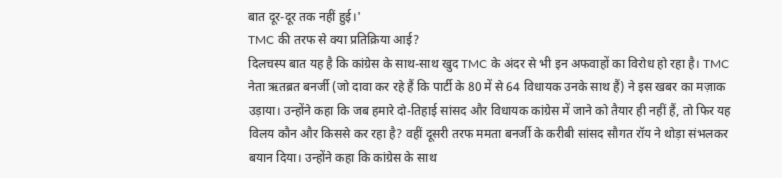बात दूर-दूर तक नहीं हुई।'
TMC की तरफ से क्या प्रतिक्रिया आई?
दिलचस्प बात यह है कि कांग्रेस के साथ-साथ खुद TMC के अंदर से भी इन अफवाहों का विरोध हो रहा है। TMC नेता ऋतब्रत बनर्जी (जो दावा कर रहे हैं कि पार्टी के 80 में से 64 विधायक उनके साथ हैं) ने इस खबर का मज़ाक उड़ाया। उन्होंने कहा कि जब हमारे दो-तिहाई सांसद और विधायक कांग्रेस में जाने को तैयार ही नहीं हैं, तो फिर यह विलय कौन और किससे कर रहा है? वहीं दूसरी तरफ ममता बनर्जी के करीबी सांसद सौगत रॉय ने थोड़ा संभलकर बयान दिया। उन्होंने कहा कि कांग्रेस के साथ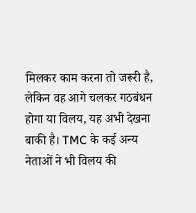मिलकर काम करना तो जरूरी है, लेकिन वह आगे चलकर गठबंधन होगा या विलय, यह अभी देखना बाकी है। TMC के कई अन्य नेताओं ने भी विलय की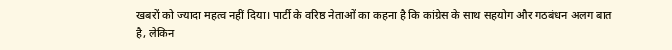खबरों को ज्यादा महत्व नहीं दिया। पार्टी के वरिष्ठ नेताओं का कहना है कि कांग्रेस के साथ सहयोग और गठबंधन अलग बात है, लेकिन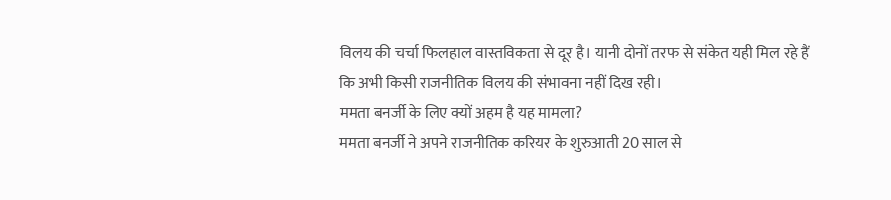विलय की चर्चा फिलहाल वास्तविकता से दूर है। यानी दोनों तरफ से संकेत यही मिल रहे हैं कि अभी किसी राजनीतिक विलय की संभावना नहीं दिख रही।
ममता बनर्जी के लिए क्यों अहम है यह मामला?
ममता बनर्जी ने अपने राजनीतिक करियर के शुरुआती 20 साल से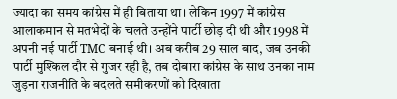ज्यादा का समय कांग्रेस में ही बिताया था। लेकिन 1997 में कांग्रेस आलाकमान से मतभेदों के चलते उन्होंने पार्टी छोड़ दी थी और 1998 में अपनी नई पार्टी TMC बनाई थी। अब करीब 29 साल बाद, जब उनकी पार्टी मुश्किल दौर से गुजर रही है, तब दोबारा कांग्रेस के साथ उनका नाम जुड़ना राजनीति के बदलते समीकरणों को दिखाता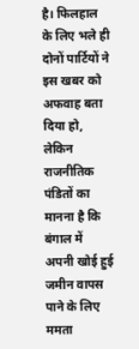है। फिलहाल के लिए भले ही दोनों पार्टियों ने इस खबर को अफवाह बता दिया हो, लेकिन राजनीतिक पंडितों का मानना है कि बंगाल में अपनी खोई हुई जमीन वापस पाने के लिए ममता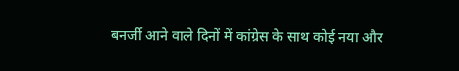बनर्जी आने वाले दिनों में कांग्रेस के साथ कोई नया और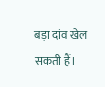बड़ा दांव खेल सकती हैं।